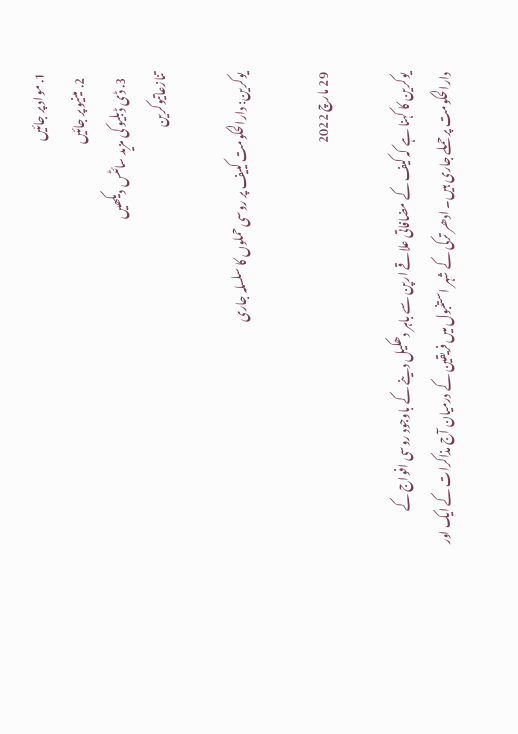1. مواد پر جائیں
  2. مینیو پر جائیں
  3. ڈی ڈبلیو کی مزید سائٹس دیکھیں
تنازعاتیوکرین

یوکرین: دارالحکومت کییف پر روسی حملوں کا سلسلہ جاری

29 مارچ 2022

یوکرین کا کہنا ہے کہ کیف کے مضافاتی علاقے ارپن سے باہر دھکیل دینے کے باوجود روسی افواج کے دارالحکومت پر حملے جاری ہیں۔ ادھر ترکی کے شہر استنبول میں فریقین کے درمیان آج مذاکرات کے ایک اور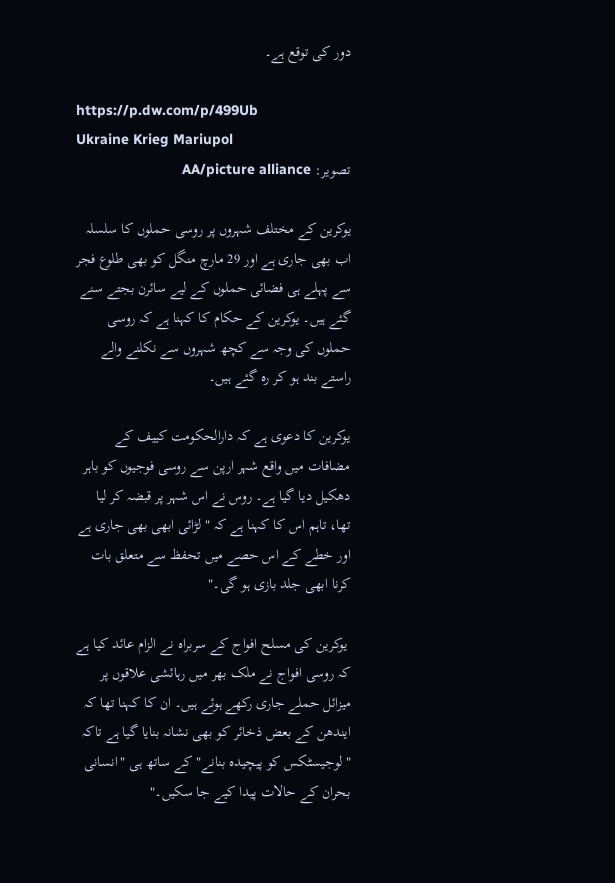دور کی توقع ہے۔

https://p.dw.com/p/499Ub
Ukraine Krieg Mariupol
تصویر: AA/picture alliance

یوکرین کے مختلف شہروں پر روسی حملوں کا سلسلہ اب بھی جاری ہے اور 29 مارچ منگل کو بھی طلوع فجر سے پہلے ہی فضائی حملوں کے لیے سائرن بجتے سنے گئے ہیں۔ یوکرین کے حکام کا کہنا ہے کہ روسی حملوں کی وجہ سے کچھ شہروں سے نکلنے والے راستے بند ہو کر رہ گئے ہیں۔

یوکرین کا دعوی ہے کہ دارالحکومت کییف کے مضافات میں واقع شہر ارپن سے روسی فوجیوں کو باہر دھکیل دیا گيا ہے۔ روس نے اس شہر پر قبضہ کر لیا تھا، تاہم اس کا کہنا ہے کہ " لڑائی ابھی بھی جاری ہے اور خطے کے اس حصے میں تحفظ سے متعلق بات کرنا ابھی جلد بازی ہو گی۔"

 یوکرین کی مسلح افواج کے سربراہ نے الزام عائد کیا ہے کہ روسی افواج نے ملک بھر میں رہائشی علاقوں پر میزائل حملے جاری رکھے ہوئے ہیں۔ ان کا کہنا تھا کہ ایندھن کے بعض ذخائر کو بھی نشانہ بنایا گيا ہے تاکہ "لوجیسٹکس کو پیچیدہ بنانے" کے ساتھ ہی "انسانی بحران کے حالات پیدا کیے جا سکیں۔"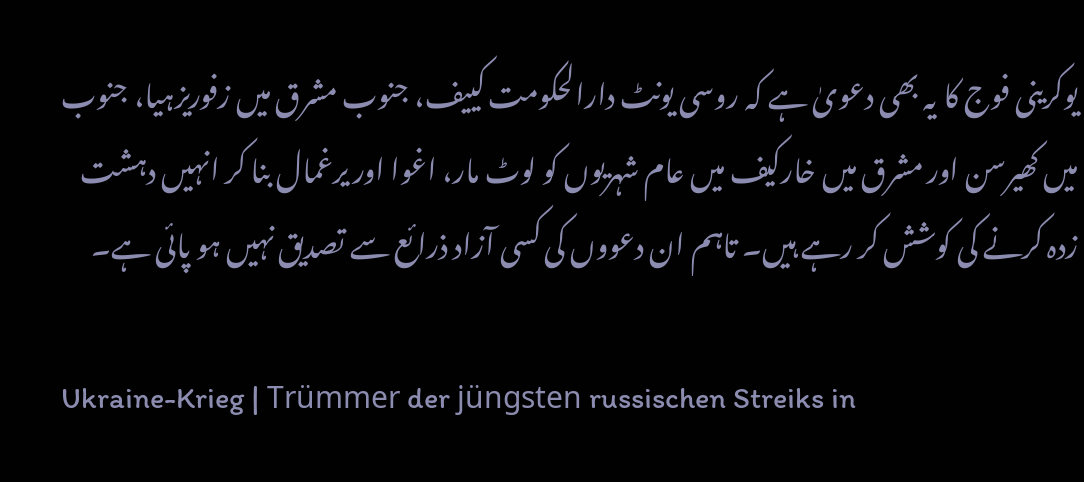یوکرینی فوج کا یہ بھی دعویٰ ہے کہ روسی یونٹ دارالحکومت کییف، جنوب مشرق میں زفوریزہیا، جنوب میں کھیرسن اور مشرق میں خارکیف میں عام شہریوں کو لوٹ مار، اغوا اور یرغمال بنا کر انہیں دہشت زدہ کرنے کی کوشش کر رہے ہیں۔ تاہم ان دعووں کی کسی آزاد ذرائع سے تصدیق نہیں ہو پائی ہے۔

Ukraine-Krieg | Trümmer der jüngsten russischen Streiks in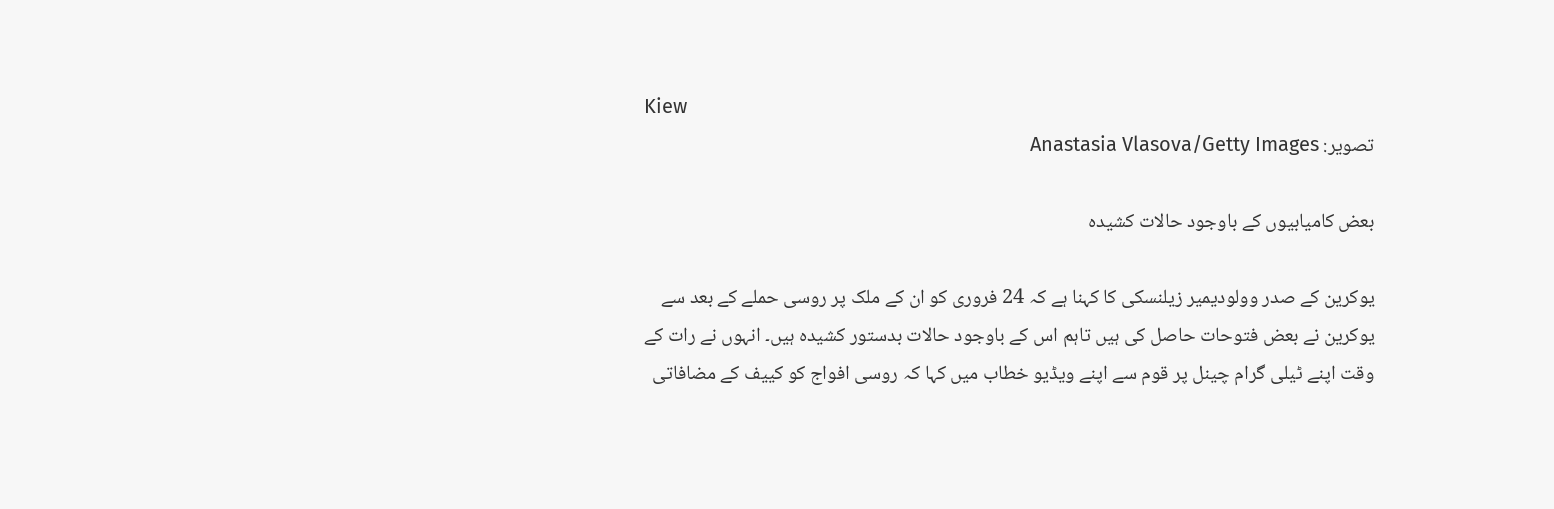Kiew
تصویر: Anastasia Vlasova/Getty Images

بعض کامیابیوں کے باوجود حالات کشیدہ

یوکرین کے صدر وولودیمیر زیلنسکی کا کہنا ہے کہ 24 فروری کو ان کے ملک پر روسی حملے کے بعد سے یوکرین نے بعض فتوحات حاصل کی ہیں تاہم اس کے باوجود حالات بدستور کشیدہ ہیں۔ انہوں نے رات کے وقت اپنے ٹیلی گرام چینل پر قوم سے اپنے ویڈیو خطاب میں کہا کہ روسی افواج کو کییف کے مضافاتی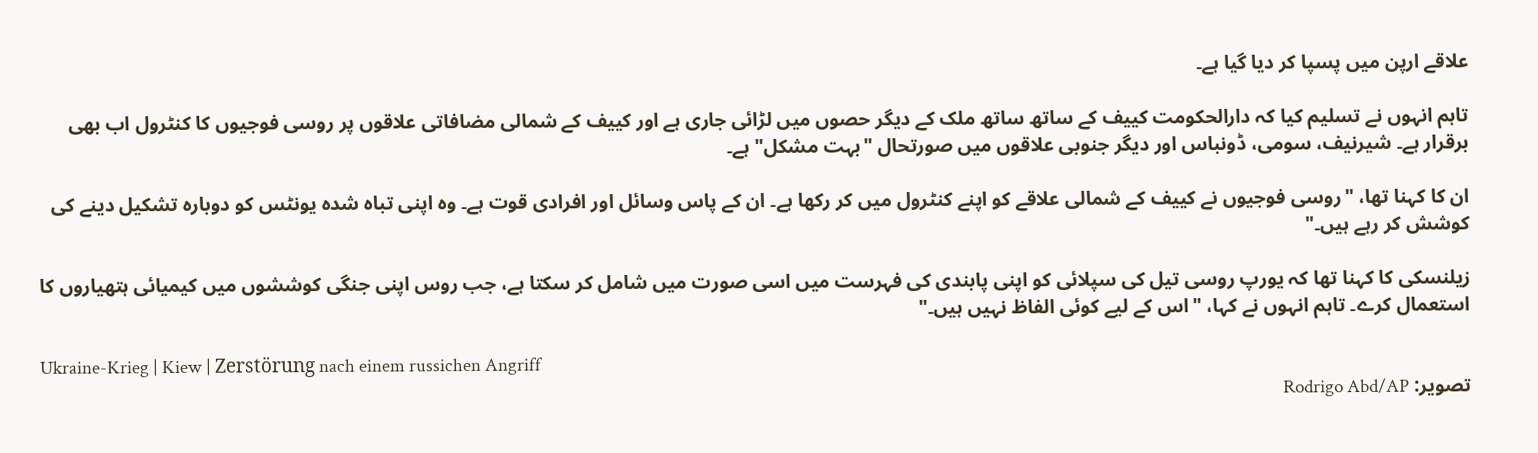علاقے ارپن میں پسپا کر دیا گیا ہے۔

تاہم انہوں نے تسلیم کیا کہ دارالحکومت کییف کے ساتھ ساتھ ملک کے دیگر حصوں میں لڑائی جاری ہے اور کییف کے شمالی مضافاتی علاقوں پر روسی فوجیوں کا کنٹرول اب بھی برقرار ہے۔ شیرنیف، سومی، ڈونباس اور دیگر جنوبی علاقوں میں صورتحال "بہت مشکل" ہے۔

ان کا کہنا تھا، "روسی فوجیوں نے کییف کے شمالی علاقے کو اپنے کنٹرول میں کر رکھا ہے۔ ان کے پاس وسائل اور افرادی قوت ہے۔ وہ اپنی تباہ شدہ یونٹس کو دوبارہ تشکیل دینے کی کوشش کر رہے ہیں۔"

زیلنسکی کا کہنا تھا کہ یورپ روسی تیل کی سپلائی کو اپنی پابندی کی فہرست میں اسی صورت میں شامل کر سکتا ہے، جب روس اپنی جنگی کوششوں میں کیمیائی ہتھیاروں کا استعمال کرے۔ تاہم انہوں نے کہا، "اس کے لیے کوئی الفاظ نہیں ہیں۔"

Ukraine-Krieg | Kiew | Zerstörung nach einem russichen Angriff
تصویر: Rodrigo Abd/AP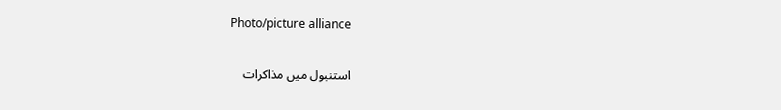Photo/picture alliance

استنبول میں مذاکرات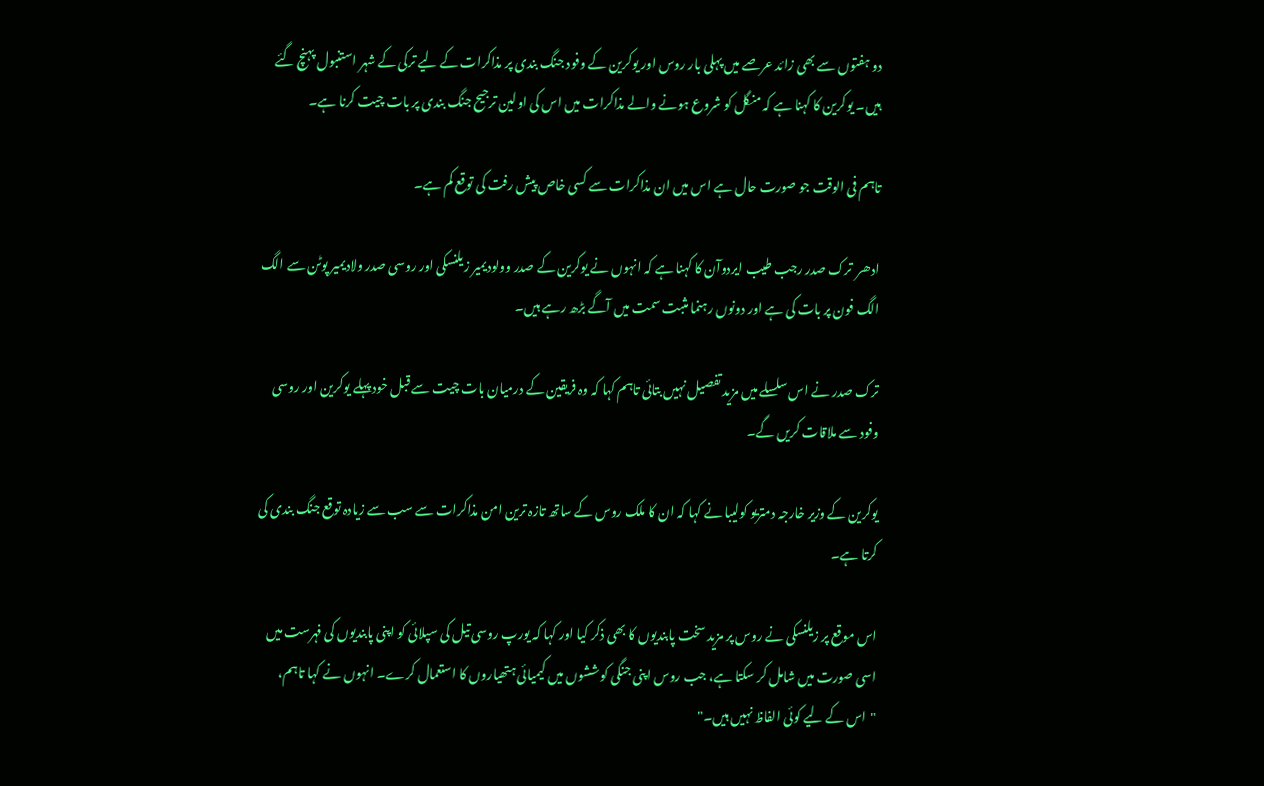دو ہفتوں سے بھی زائد عرصے میں پہلی بار روس اور یوکرین کے وفود جنگ بندی پر مذاکرات کے لیے ترکی کے شہر استنبول پہنچ گئے ہیں۔ یوکرین کا کہنا ہے کہ منگل کو شروع ہونے والے مذاکرات میں اس کی اولین ترجیح جنگ بندی پر بات چیت کرنا ہے۔

تاہم فی الوقت جو صورت حال ہے اس میں ان مذاکرات سے کسی خاص پیش رفت کی توقع کم ہے۔

ادھر  ترک صدر رجب طیب ایردوآن کا کہنا ہے کہ انہوں نے یوکرین کے صدر وولودیمیر زیلنسکی اور روسی صدر ولادیمیر پوٹن سے الگ الگ فون پر بات کی ہے اور دونوں رہنما مثبت سمت میں آگے بڑھ رہے ہیں۔

ترک صدر نے اس سلسلے میں مزید تفصیل نہیں بتائی تاہم کہا کہ وہ فریقین کے درمیان بات چیت سے قبل خود پہلے یوکرین اور روسی وفود سے ملاقات کریں گے۔

یوکرین کے وزیر خارجہ دمتریو کولیبا نے کہا کہ ان کا ملک روس کے ساتھ تازہ ترین امن مذاکرات سے سب سے زیادہ توقع جنگ بندی کی کرتا ہے۔

اس موقع پر زیلنسکی نے روس پر مزید سخت پابندیوں کا بھی ذکر کیا اور کہا کہ یورپ روسی تیل کی سپلائی کو اپنی پابندیوں کی فہرست میں اسی صورت میں شامل کر سکتا ہے، جب روس اپنی جنگی کوششوں میں کیمیائی ہتھیاروں کا استعمال کرے۔ انہوں نے کہا تاہم، "اس کے لیے کوئی الفاظ نہیں ہیں۔"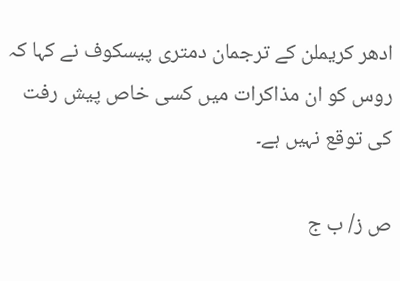ادھر کریملن کے ترجمان دمتری پیسکوف نے کہا کہ روس کو ان مذاکرات میں کسی خاص پیش رفت کی توقع نہیں ہے۔

ص ز/ ب ج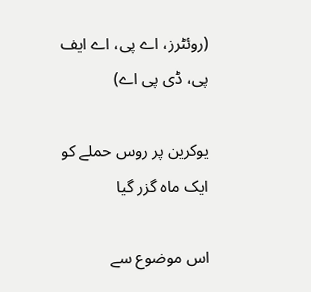(روئٹرز، اے پی، اے ایف پی، ڈی پی اے)

یوکرین پر روس حملے کو ایک ماہ گزر گیا

اس موضوع سے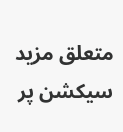متعلق مزید سیکشن پر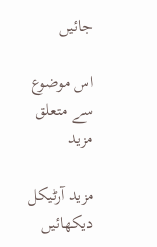جائیں

اس موضوع سے متعلق مزید

مزید آرٹیکل دیکھائیں